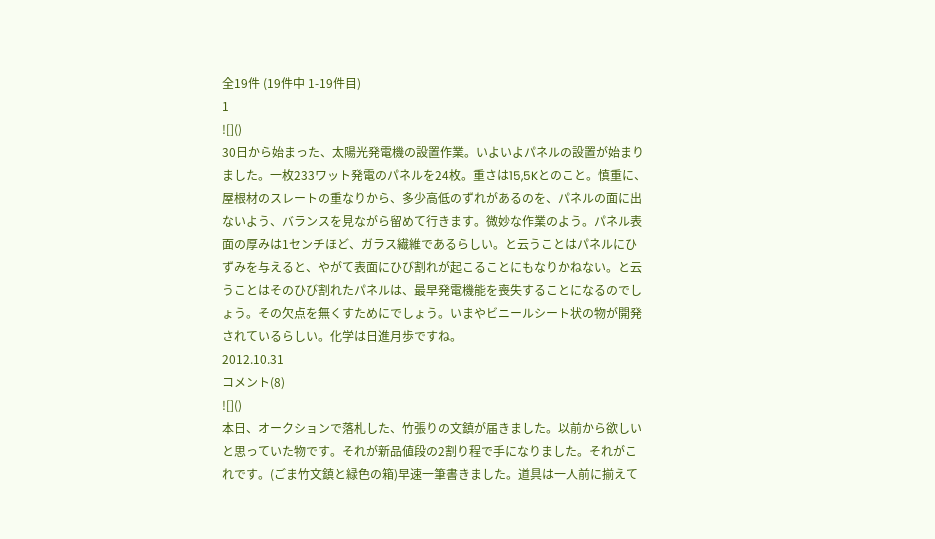全19件 (19件中 1-19件目)
1
![]()
30日から始まった、太陽光発電機の設置作業。いよいよパネルの設置が始まりました。一枚233ワット発電のパネルを24枚。重さは15,5Kとのこと。慎重に、屋根材のスレートの重なりから、多少高低のずれがあるのを、パネルの面に出ないよう、バランスを見ながら留めて行きます。微妙な作業のよう。パネル表面の厚みは1センチほど、ガラス繊維であるらしい。と云うことはパネルにひずみを与えると、やがて表面にひび割れが起こることにもなりかねない。と云うことはそのひび割れたパネルは、最早発電機能を喪失することになるのでしょう。その欠点を無くすためにでしょう。いまやビニールシート状の物が開発されているらしい。化学は日進月歩ですね。
2012.10.31
コメント(8)
![]()
本日、オークションで落札した、竹張りの文鎮が届きました。以前から欲しいと思っていた物です。それが新品値段の2割り程で手になりました。それがこれです。(ごま竹文鎮と緑色の箱)早速一筆書きました。道具は一人前に揃えて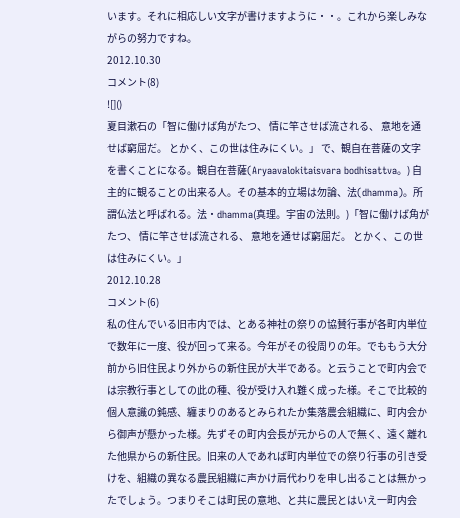います。それに相応しい文字が書けますように・・。これから楽しみながらの努力ですね。
2012.10.30
コメント(8)
![]()
夏目漱石の「智に働けば角がたつ、 情に竿させば流される、 意地を通せば窮屈だ。 とかく、この世は住みにくい。」 で、観自在菩薩の文字を書くことになる。観自在菩薩(Aryaavalokitaisvara bodhisattva。) 自主的に観ることの出来る人。その基本的立場は勿論、法(dhamma)。所謂仏法と呼ばれる。法・dhamma(真理。宇宙の法則。)「智に働けば角がたつ、 情に竿させば流される、 意地を通せば窮屈だ。 とかく、この世は住みにくい。」
2012.10.28
コメント(6)
私の住んでいる旧市内では、とある神社の祭りの協賛行事が各町内単位で数年に一度、役が回って来る。今年がその役周りの年。でももう大分前から旧住民より外からの新住民が大半である。と云うことで町内会では宗教行事としての此の種、役が受け入れ難く成った様。そこで比較的個人意識の鈍感、纏まりのあるとみられたか集落農会組織に、町内会から御声が懸かった様。先ずその町内会長が元からの人で無く、遠く離れた他県からの新住民。旧来の人であれば町内単位での祭り行事の引き受けを、組織の異なる農民組織に声かけ肩代わりを申し出ることは無かったでしょう。つまりそこは町民の意地、と共に農民とはいえ一町内会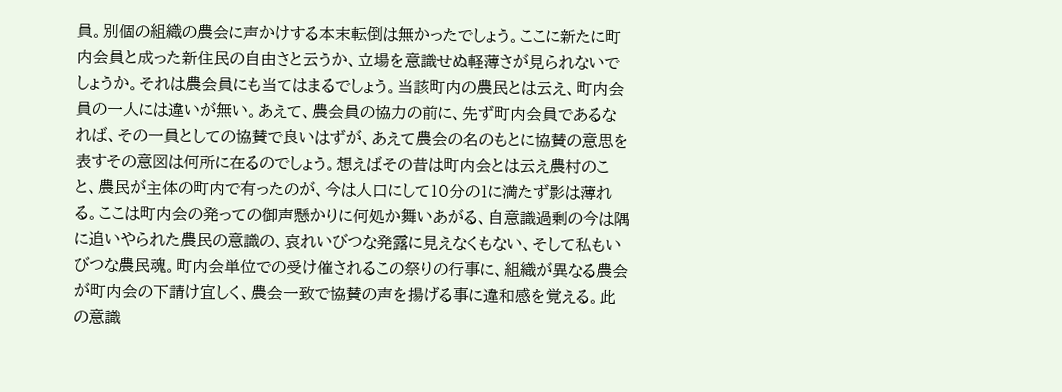員。別個の組織の農会に声かけする本末転倒は無かったでしょう。ここに新たに町内会員と成った新住民の自由さと云うか、立場を意識せぬ軽薄さが見られないでしょうか。それは農会員にも当てはまるでしょう。当該町内の農民とは云え、町内会員の一人には違いが無い。あえて、農会員の協力の前に、先ず町内会員であるなれば、その一員としての協賛で良いはずが、あえて農会の名のもとに協賛の意思を表すその意図は何所に在るのでしょう。想えばその昔は町内会とは云え農村のこと、農民が主体の町内で有ったのが、今は人口にして10分の1に満たず影は薄れる。ここは町内会の発っての御声懸かりに何処か舞いあがる、自意識過剰の今は隅に追いやられた農民の意識の、哀れいびつな発露に見えなくもない、そして私もいびつな農民魂。町内会単位での受け催されるこの祭りの行事に、組織が異なる農会が町内会の下請け宜しく、農会一致で協賛の声を揚げる事に違和感を覚える。此の意識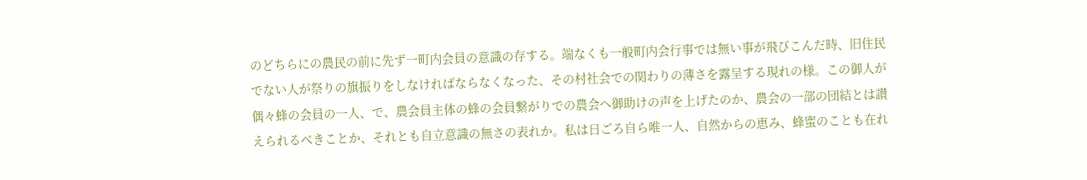のどちらにの農民の前に先ず一町内会員の意識の存する。端なくも一般町内会行事では無い事が飛びこんだ時、旧住民でない人が祭りの旗振りをしなければならなくなった、その村社会での関わりの薄さを露呈する現れの様。この御人が偶々蜂の会員の一人、で、農会員主体の蜂の会員繋がりでの農会へ御助けの声を上げたのか、農会の一部の団結とは讃えられるべきことか、それとも自立意識の無さの表れか。私は日ごろ自ら唯一人、自然からの恵み、蜂蜜のことも在れ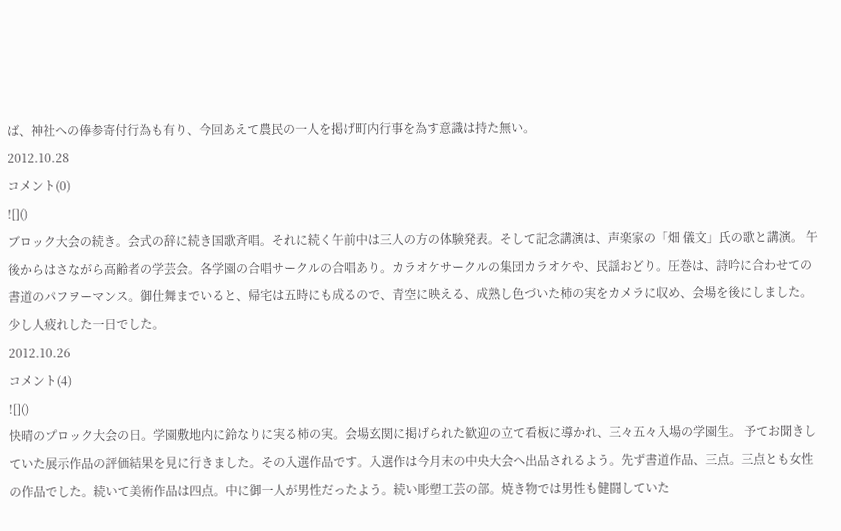ば、神社への俸参寄付行為も有り、今回あえて農民の一人を掲げ町内行事を為す意識は持た無い。
2012.10.28
コメント(0)
![]()
ブロック大会の続き。会式の辞に続き国歌斉唱。それに続く午前中は三人の方の体験発表。そして記念講演は、声楽家の「畑 儀文」氏の歌と講演。 午後からはさながら高齢者の学芸会。各学園の合唱サークルの合唱あり。カラオケサークルの集団カラオケや、民謡おどり。圧巻は、詩吟に合わせての書道のパフヲーマンス。御仕舞までいると、帰宅は五時にも成るので、青空に映える、成熟し色づいた柿の実をカメラに収め、会場を後にしました。少し人疲れした一日でした。
2012.10.26
コメント(4)
![]()
快晴のプロック大会の日。学園敷地内に鈴なりに実る柿の実。会場玄関に掲げられた歓迎の立て看板に導かれ、三々五々入場の学園生。 予てお聞きしていた展示作品の評価結果を見に行きました。その入選作品です。入選作は今月末の中央大会へ出品されるよう。先ず書道作品、三点。三点とも女性の作品でした。続いて美術作品は四点。中に御一人が男性だったよう。続い彫塑工芸の部。焼き物では男性も健闘していた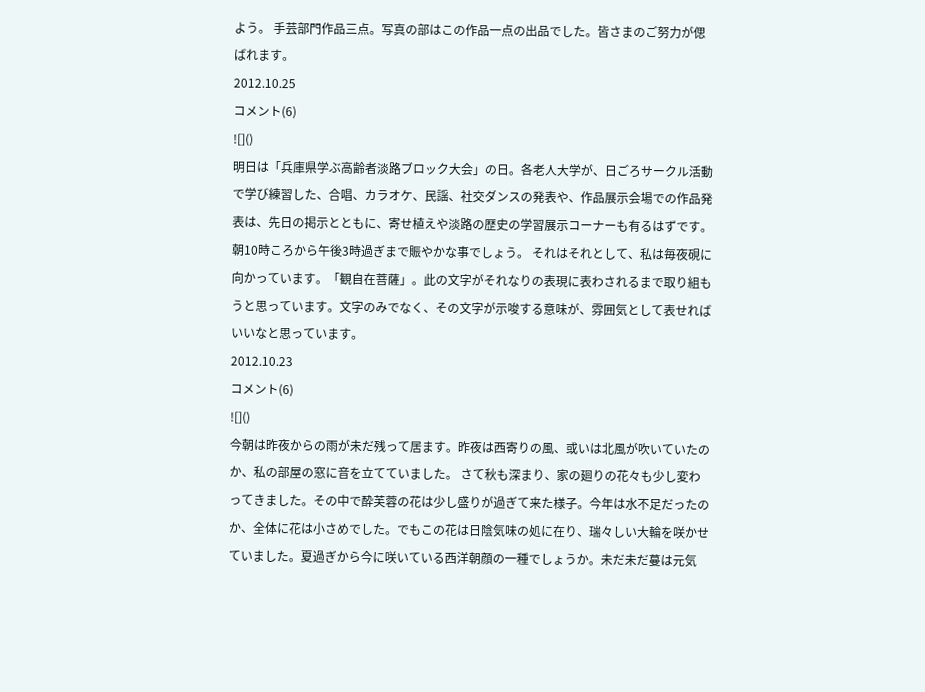よう。 手芸部門作品三点。写真の部はこの作品一点の出品でした。皆さまのご努力が偲ばれます。
2012.10.25
コメント(6)
![]()
明日は「兵庫県学ぶ高齢者淡路ブロック大会」の日。各老人大学が、日ごろサークル活動で学び練習した、合唱、カラオケ、民謡、社交ダンスの発表や、作品展示会場での作品発表は、先日の掲示とともに、寄せ植えや淡路の歴史の学習展示コーナーも有るはずです。朝10時ころから午後3時過ぎまで賑やかな事でしょう。 それはそれとして、私は毎夜硯に向かっています。「観自在菩薩」。此の文字がそれなりの表現に表わされるまで取り組もうと思っています。文字のみでなく、その文字が示唆する意味が、雰囲気として表せればいいなと思っています。
2012.10.23
コメント(6)
![]()
今朝は昨夜からの雨が未だ残って居ます。昨夜は西寄りの風、或いは北風が吹いていたのか、私の部屋の窓に音を立てていました。 さて秋も深まり、家の廻りの花々も少し変わってきました。その中で酔芙蓉の花は少し盛りが過ぎて来た様子。今年は水不足だったのか、全体に花は小さめでした。でもこの花は日陰気味の処に在り、瑞々しい大輪を咲かせていました。夏過ぎから今に咲いている西洋朝顔の一種でしょうか。未だ未だ蔓は元気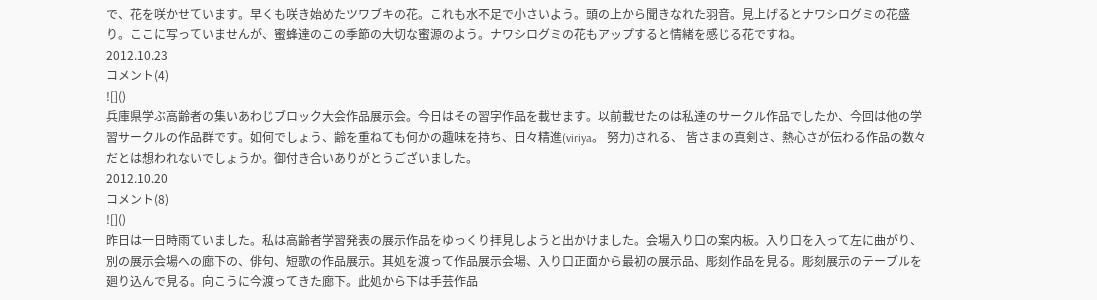で、花を咲かせています。早くも咲き始めたツワブキの花。これも水不足で小さいよう。頭の上から聞きなれた羽音。見上げるとナワシログミの花盛り。ここに写っていませんが、蜜蜂達のこの季節の大切な蜜源のよう。ナワシログミの花もアップすると情緒を感じる花ですね。
2012.10.23
コメント(4)
![]()
兵庫県学ぶ高齢者の集いあわじブロック大会作品展示会。今日はその習字作品を載せます。以前載せたのは私達のサークル作品でしたか、今回は他の学習サークルの作品群です。如何でしょう、齢を重ねても何かの趣味を持ち、日々精進(viriya。 努力)される、 皆さまの真剣さ、熱心さが伝わる作品の数々だとは想われないでしょうか。御付き合いありがとうございました。
2012.10.20
コメント(8)
![]()
昨日は一日時雨ていました。私は高齢者学習発表の展示作品をゆっくり拝見しようと出かけました。会場入り口の案内板。入り口を入って左に曲がり、別の展示会場への廊下の、俳句、短歌の作品展示。其処を渡って作品展示会場、入り口正面から最初の展示品、彫刻作品を見る。彫刻展示のテーブルを廻り込んで見る。向こうに今渡ってきた廊下。此処から下は手芸作品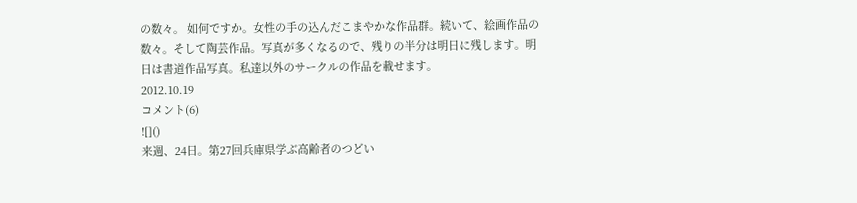の数々。 如何ですか。女性の手の込んだこまやかな作品群。続いて、絵画作品の数々。そして陶芸作品。写真が多くなるので、残りの半分は明日に残します。明日は書道作品写真。私達以外のサークルの作品を載せます。
2012.10.19
コメント(6)
![]()
来週、24日。第27回兵庫県学ぶ高齢者のつどい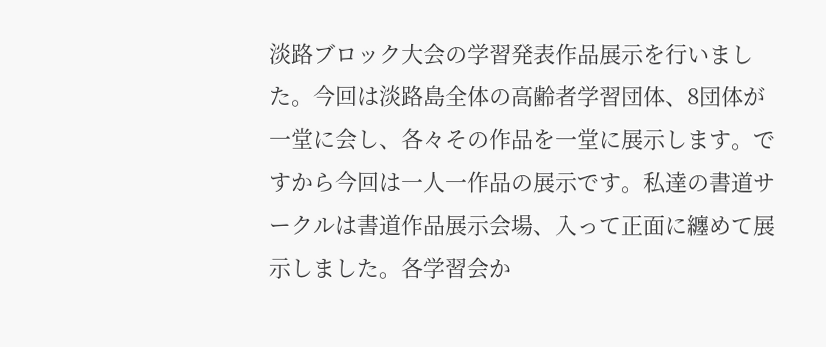淡路ブロック大会の学習発表作品展示を行いました。今回は淡路島全体の高齢者学習団体、8団体が一堂に会し、各々その作品を一堂に展示します。ですから今回は一人一作品の展示です。私達の書道サークルは書道作品展示会場、入って正面に纏めて展示しました。各学習会か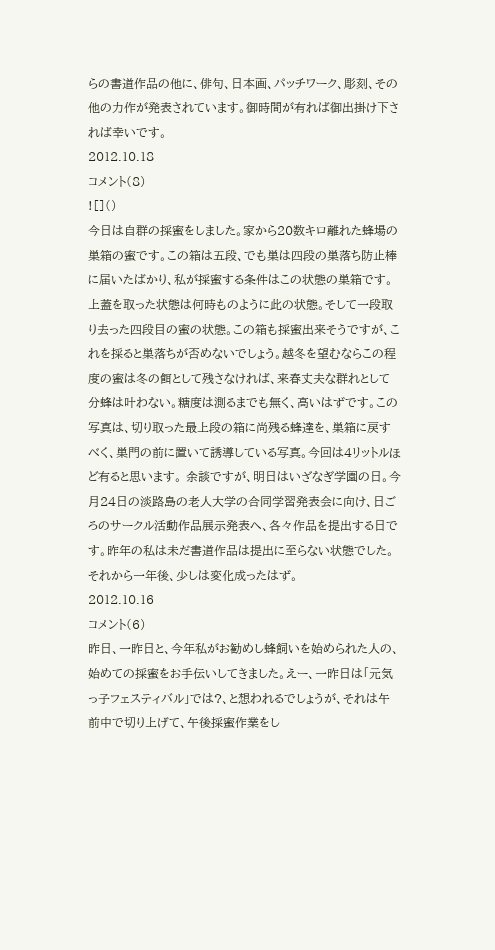らの書道作品の他に、俳句、日本画、パッチワーク、彫刻、その他の力作が発表されています。御時間が有れば御出掛け下されば幸いです。
2012.10.18
コメント(8)
![]()
今日は自群の採蜜をしました。家から20数キロ離れた蜂場の巣箱の蜜です。この箱は五段、でも巣は四段の巣落ち防止棒に届いたばかり、私が採蜜する条件はこの状態の巣箱です。上蓋を取った状態は何時ものように此の状態。そして一段取り去った四段目の蜜の状態。この箱も採蜜出来そうですが、これを採ると巣落ちが否めないでしょう。越冬を望むならこの程度の蜜は冬の餌として残さなければ、来春丈夫な群れとして分蜂は叶わない。糖度は測るまでも無く、高いはずです。この写真は、切り取った最上段の箱に尚残る蜂達を、巣箱に戻すべく、巣門の前に置いて誘導している写真。今回は4リットルほど有ると思います。 余談ですが、明日はいざなぎ学園の日。今月24日の淡路島の老人大学の合同学習発表会に向け、日ごろのサークル活動作品展示発表へ、各々作品を提出する日です。昨年の私は未だ書道作品は提出に至らない状態でした。それから一年後、少しは変化成ったはず。
2012.10.16
コメント(6)
昨日、一昨日と、今年私がお勧めし蜂飼いを始められた人の、始めての採蜜をお手伝いしてきました。えー、一昨日は「元気っ子フェスティバル」では?、と想われるでしょうが、それは午前中で切り上げて、午後採蜜作業をし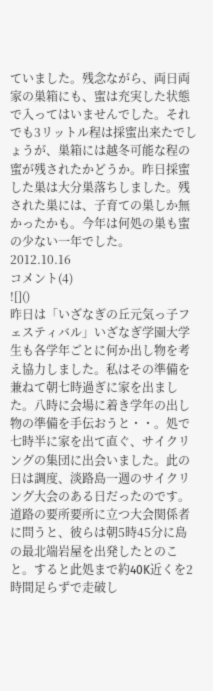ていました。残念ながら、両日両家の巣箱にも、蜜は充実した状態で入ってはいませんでした。それでも3リットル程は採蜜出来たでしょうが、巣箱には越冬可能な程の蜜が残されたかどうか。昨日採蜜した巣は大分巣落ちしました。残された巣には、子育ての巣しか無かったかも。今年は何処の巣も蜜の少ない一年でした。
2012.10.16
コメント(4)
![]()
昨日は「いざなぎの丘元気っ子フェスティバル」いざなぎ学園大学生も各学年ごとに何か出し物を考え協力しました。私はその準備を兼ねて朝七時過ぎに家を出ました。八時に会場に着き学年の出し物の準備を手伝おうと・・。処で七時半に家を出て直ぐ、サイクリングの集団に出会いました。此の日は調度、淡路島一週のサイクリング大会のある日だったのです。道路の要所要所に立つ大会関係者に問うと、彼らは朝5時45分に島の最北端岩屋を出発したとのこと。すると此処まで約40K近くを2時間足らずで走破し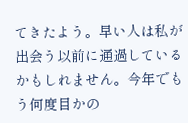てきたよう。早い人は私が出会う以前に通過しているかもしれません。今年でもう何度目かの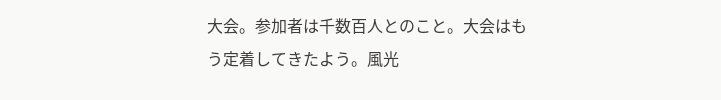大会。参加者は千数百人とのこと。大会はもう定着してきたよう。風光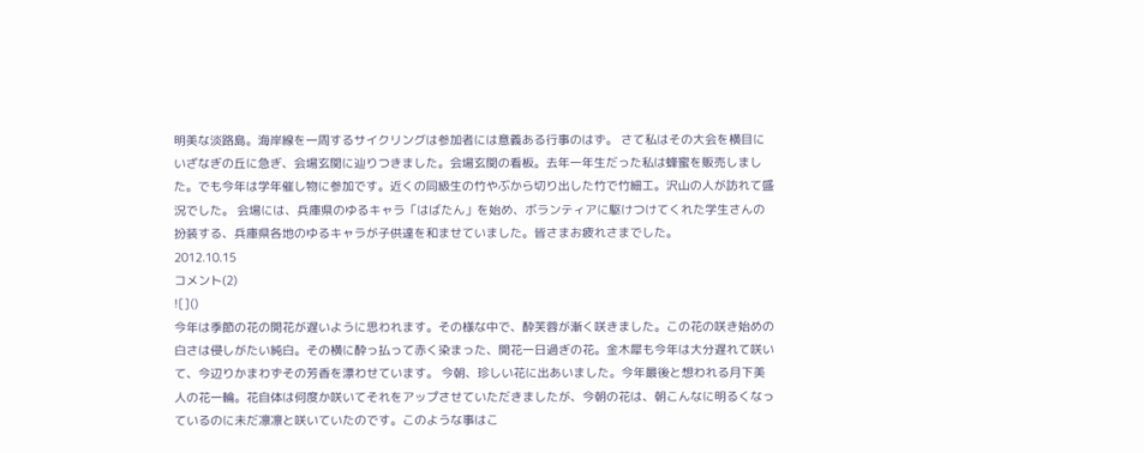明美な淡路島。海岸線を一周するサイクリングは参加者には意義ある行事のはず。 さて私はその大会を横目にいざなぎの丘に急ぎ、会場玄関に辿りつきました。会場玄関の看板。去年一年生だった私は蜂蜜を販売しました。でも今年は学年催し物に参加です。近くの同級生の竹やぶから切り出した竹で竹細工。沢山の人が訪れて盛況でした。 会場には、兵庫県のゆるキャラ「はばたん」を始め、ボランティアに駆けつけてくれた学生さんの扮装する、兵庫県各地のゆるキャラが子供達を和ませていました。皆さまお疲れさまでした。
2012.10.15
コメント(2)
![]()
今年は季節の花の開花が遅いように思われます。その様な中で、酔芙蓉が漸く咲きました。この花の咲き始めの白さは侵しがたい純白。その横に酔っ払って赤く染まった、開花一日過ぎの花。金木犀も今年は大分遅れて咲いて、今辺りかまわずその芳香を漂わせています。 今朝、珍しい花に出あいました。今年最後と想われる月下美人の花一輪。花自体は何度か咲いてそれをアップさせていただきましたが、今朝の花は、朝こんなに明るくなっているのに未だ凛凛と咲いていたのです。このような事はこ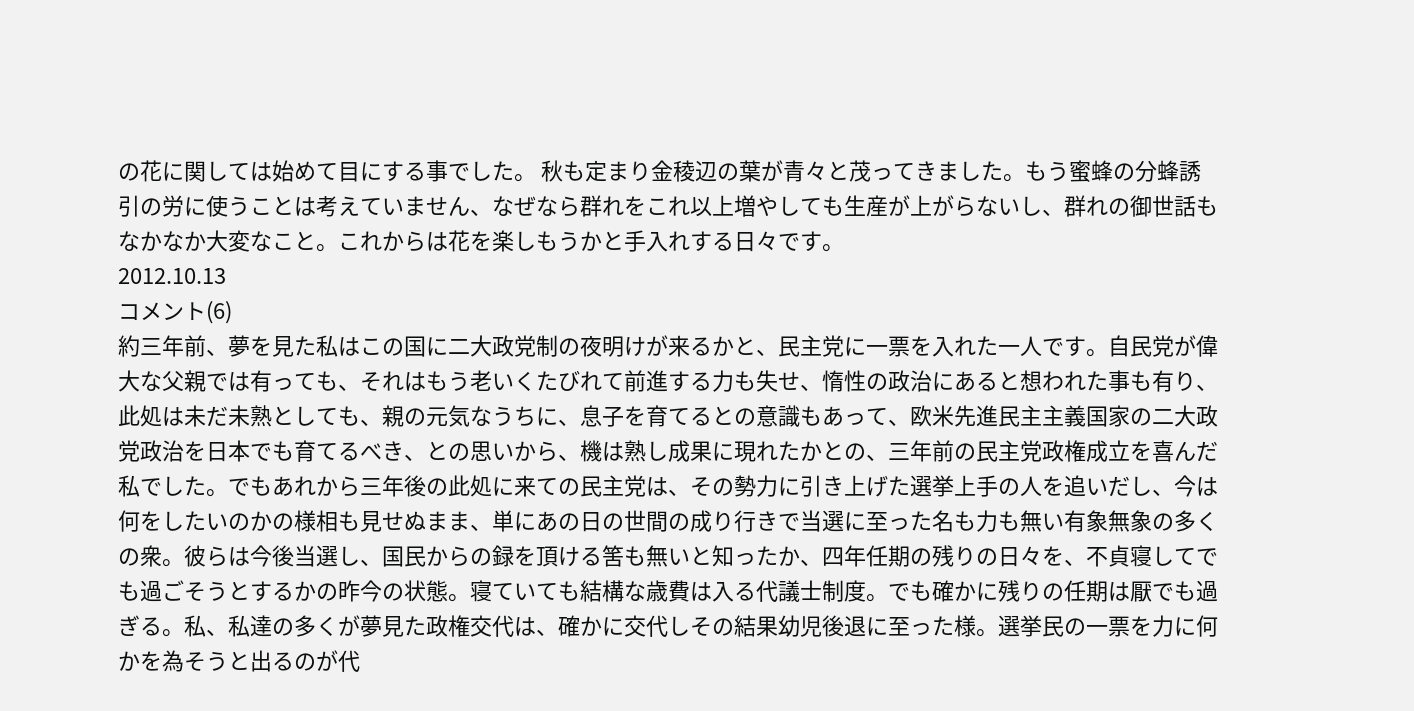の花に関しては始めて目にする事でした。 秋も定まり金稜辺の葉が青々と茂ってきました。もう蜜蜂の分蜂誘引の労に使うことは考えていません、なぜなら群れをこれ以上増やしても生産が上がらないし、群れの御世話もなかなか大変なこと。これからは花を楽しもうかと手入れする日々です。
2012.10.13
コメント(6)
約三年前、夢を見た私はこの国に二大政党制の夜明けが来るかと、民主党に一票を入れた一人です。自民党が偉大な父親では有っても、それはもう老いくたびれて前進する力も失せ、惰性の政治にあると想われた事も有り、此処は未だ未熟としても、親の元気なうちに、息子を育てるとの意識もあって、欧米先進民主主義国家の二大政党政治を日本でも育てるべき、との思いから、機は熟し成果に現れたかとの、三年前の民主党政権成立を喜んだ私でした。でもあれから三年後の此処に来ての民主党は、その勢力に引き上げた選挙上手の人を追いだし、今は何をしたいのかの様相も見せぬまま、単にあの日の世間の成り行きで当選に至った名も力も無い有象無象の多くの衆。彼らは今後当選し、国民からの録を頂ける筈も無いと知ったか、四年任期の残りの日々を、不貞寝してでも過ごそうとするかの昨今の状態。寝ていても結構な歳費は入る代議士制度。でも確かに残りの任期は厭でも過ぎる。私、私達の多くが夢見た政権交代は、確かに交代しその結果幼児後退に至った様。選挙民の一票を力に何かを為そうと出るのが代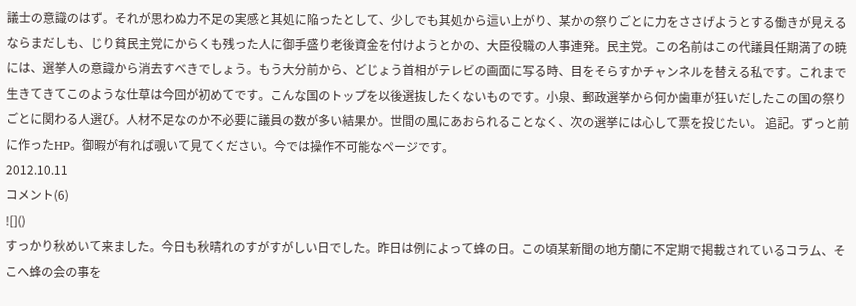議士の意識のはず。それが思わぬ力不足の実感と其処に陥ったとして、少しでも其処から這い上がり、某かの祭りごとに力をささげようとする働きが見えるならまだしも、じり貧民主党にからくも残った人に御手盛り老後資金を付けようとかの、大臣役職の人事連発。民主党。この名前はこの代議員任期満了の暁には、選挙人の意識から消去すべきでしょう。もう大分前から、どじょう首相がテレビの画面に写る時、目をそらすかチャンネルを替える私です。これまで生きてきてこのような仕草は今回が初めてです。こんな国のトップを以後選抜したくないものです。小泉、郵政選挙から何か歯車が狂いだしたこの国の祭りごとに関わる人選び。人材不足なのか不必要に議員の数が多い結果か。世間の風にあおられることなく、次の選挙には心して票を投じたい。 追記。ずっと前に作ったHP。御暇が有れば覗いて見てください。今では操作不可能なページです。
2012.10.11
コメント(6)
![]()
すっかり秋めいて来ました。今日も秋晴れのすがすがしい日でした。昨日は例によって蜂の日。この頃某新聞の地方蘭に不定期で掲載されているコラム、そこへ蜂の会の事を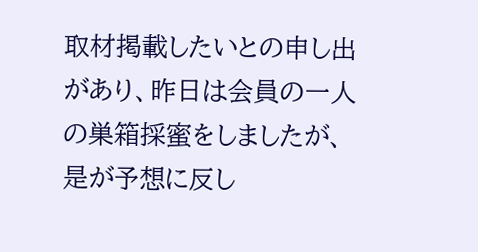取材掲載したいとの申し出があり、昨日は会員の一人の巣箱採蜜をしましたが、是が予想に反し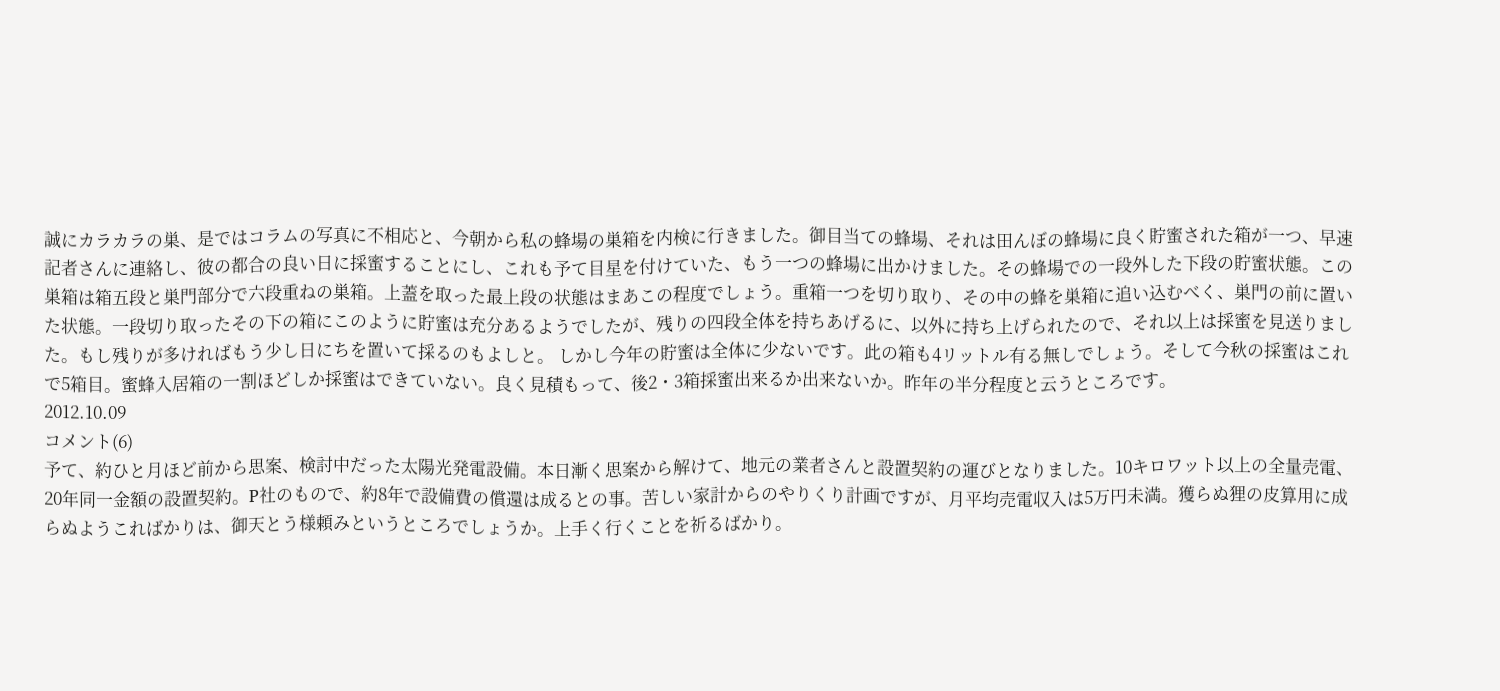誠にカラカラの巣、是ではコラムの写真に不相応と、今朝から私の蜂場の巣箱を内検に行きました。御目当ての蜂場、それは田んぼの蜂場に良く貯蜜された箱が一つ、早速記者さんに連絡し、彼の都合の良い日に採蜜することにし、これも予て目星を付けていた、もう一つの蜂場に出かけました。その蜂場での一段外した下段の貯蜜状態。この巣箱は箱五段と巣門部分で六段重ねの巣箱。上蓋を取った最上段の状態はまあこの程度でしょう。重箱一つを切り取り、その中の蜂を巣箱に追い込むべく、巣門の前に置いた状態。一段切り取ったその下の箱にこのように貯蜜は充分あるようでしたが、残りの四段全体を持ちあげるに、以外に持ち上げられたので、それ以上は採蜜を見送りました。もし残りが多ければもう少し日にちを置いて採るのもよしと。 しかし今年の貯蜜は全体に少ないです。此の箱も4リットル有る無しでしょう。そして今秋の採蜜はこれで5箱目。蜜蜂入居箱の一割ほどしか採蜜はできていない。良く見積もって、後2・3箱採蜜出来るか出来ないか。昨年の半分程度と云うところです。
2012.10.09
コメント(6)
予て、約ひと月ほど前から思案、検討中だった太陽光発電設備。本日漸く思案から解けて、地元の業者さんと設置契約の運びとなりました。10キロワット以上の全量売電、20年同一金額の設置契約。P社のもので、約8年で設備費の償還は成るとの事。苦しい家計からのやりくり計画ですが、月平均売電収入は5万円未満。獲らぬ狸の皮算用に成らぬようこればかりは、御天とう様頼みというところでしょうか。上手く行くことを祈るばかり。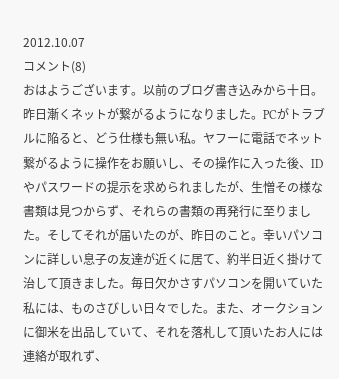2012.10.07
コメント(8)
おはようございます。以前のブログ書き込みから十日。昨日漸くネットが繋がるようになりました。PCがトラブルに陥ると、どう仕様も無い私。ヤフーに電話でネット繋がるように操作をお願いし、その操作に入った後、IDやパスワードの提示を求められましたが、生憎その様な書類は見つからず、それらの書類の再発行に至りました。そしてそれが届いたのが、昨日のこと。幸いパソコンに詳しい息子の友達が近くに居て、約半日近く掛けて治して頂きました。毎日欠かさすパソコンを開いていた私には、ものさびしい日々でした。また、オークションに御米を出品していて、それを落札して頂いたお人には連絡が取れず、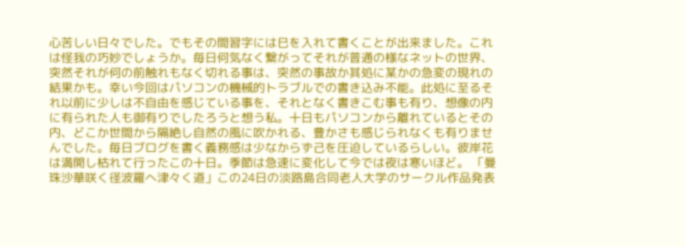心苦しい日々でした。でもその間習字には巳を入れて書くことが出来ました。これは怪我の巧妙でしょうか。毎日何気なく繋がってそれが普通の様なネットの世界、突然それが何の前触れもなく切れる事は、突然の事故か其処に某かの急変の現れの結果かも。幸い今回はパソコンの機械的トラブルでの書き込み不能。此処に至るそれ以前に少しは不自由を感じている事を、それとなく書きこむ事も有り、想像の内に有られた人も御有りでしたろうと想う私。十日もパソコンから離れているとその内、どこか世間から隔絶し自然の風に吹かれる、豊かさも感じられなくも有りませんでした。毎日ブログを書く義務感は少なからず己を圧迫しているらしい。彼岸花は満開し枯れて行ったこの十日。季節は急速に変化して今では夜は寒いほど。 「曼珠沙華咲く径波羅へ津々く道」この24日の淡路島合同老人大学のサークル作品発表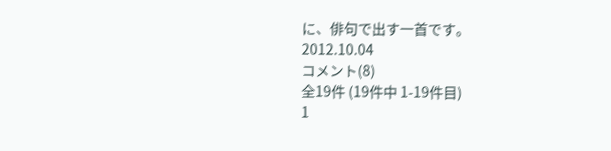に、俳句で出す一首です。
2012.10.04
コメント(8)
全19件 (19件中 1-19件目)
1